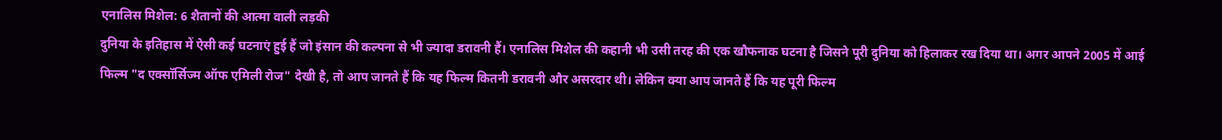एनालिस मिशेल: 6 शैतानों की आत्मा वाली लड़की
दुनिया के इतिहास में ऐसी कई घटनाएं हुई हैं जो इंसान की कल्पना से भी ज्यादा डरावनी हैं। एनालिस मिशेल की कहानी भी उसी तरह की एक खौफनाक घटना है जिसने पूरी दुनिया को हिलाकर रख दिया था। अगर आपने 2005 में आई फिल्म "द एक्सॉर्सिज्म ऑफ एमिली रोज" देखी है, तो आप जानते हैं कि यह फिल्म कितनी डरावनी और असरदार थी। लेकिन क्या आप जानते हैं कि यह पूरी फिल्म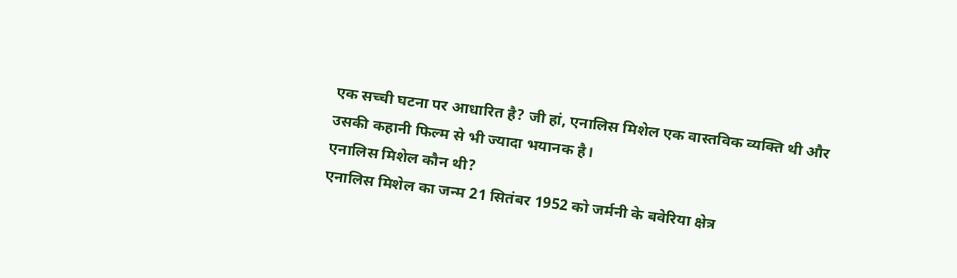एक सच्ची घटना पर आधारित है? जी हां, एनालिस मिशेल एक वास्तविक व्यक्ति थी और उसकी कहानी फिल्म से भी ज्यादा भयानक है।
एनालिस मिशेल कौन थी?
एनालिस मिशेल का जन्म 21 सितंबर 1952 को जर्मनी के बवेरिया क्षेत्र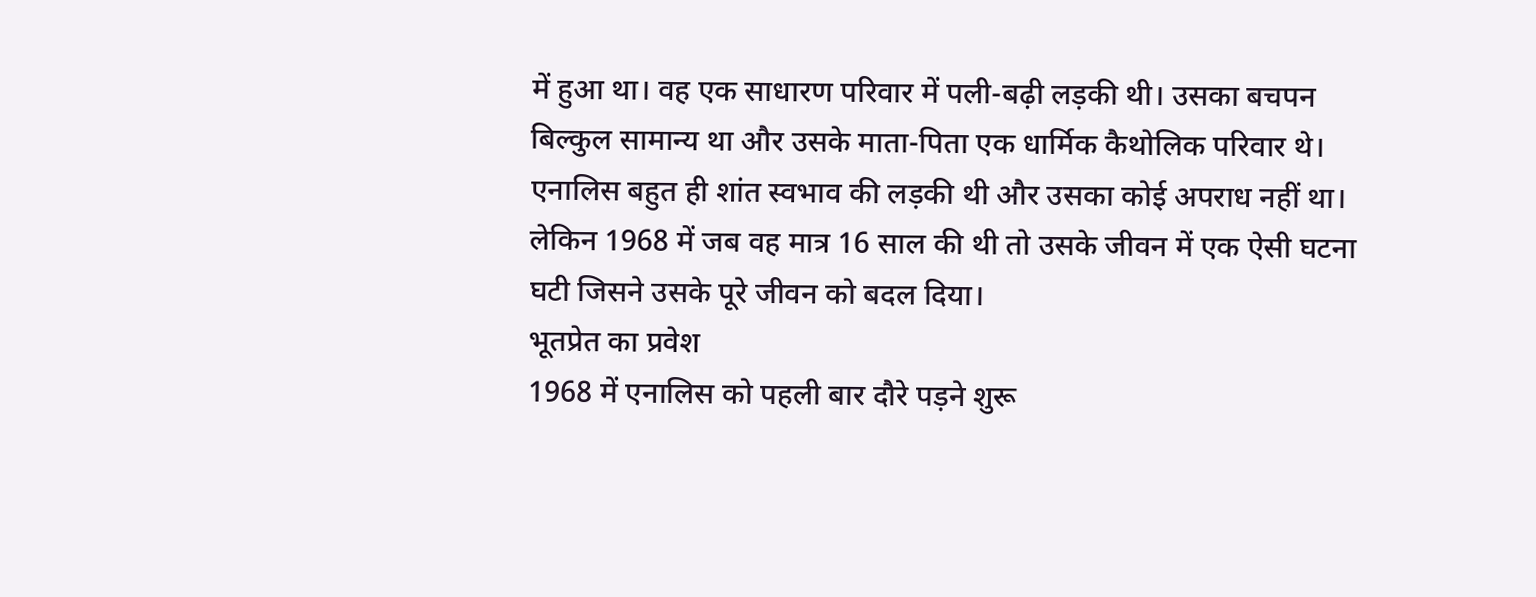में हुआ था। वह एक साधारण परिवार में पली-बढ़ी लड़की थी। उसका बचपन बिल्कुल सामान्य था और उसके माता-पिता एक धार्मिक कैथोलिक परिवार थे। एनालिस बहुत ही शांत स्वभाव की लड़की थी और उसका कोई अपराध नहीं था। लेकिन 1968 में जब वह मात्र 16 साल की थी तो उसके जीवन में एक ऐसी घटना घटी जिसने उसके पूरे जीवन को बदल दिया।
भूतप्रेत का प्रवेश
1968 में एनालिस को पहली बार दौरे पड़ने शुरू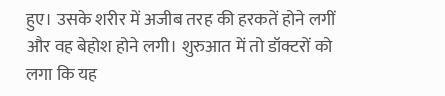हुए। उसके शरीर में अजीब तरह की हरकतें होने लगीं और वह बेहोश होने लगी। शुरुआत में तो डॉक्टरों को लगा कि यह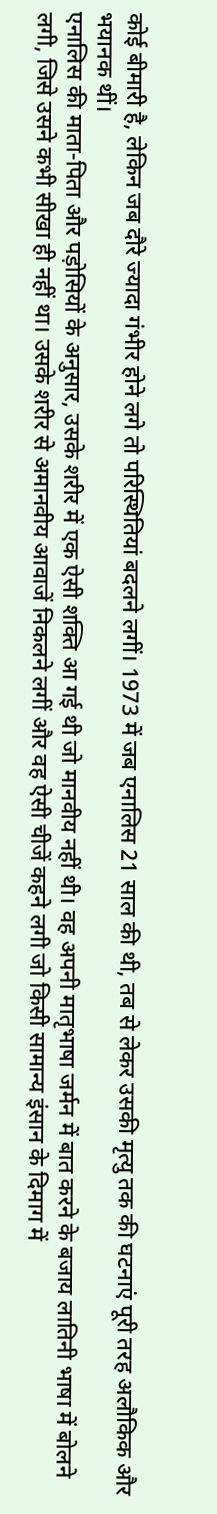कोई बीमारी है, लेकिन जब दौरे ज्यादा गंभीर होने लगे तो परिस्थितियां बदलने लगीं। 1973 में जब एनालिस 21 साल की थी, तब से लेकर उसकी मृत्यु तक की घटनाएं पूरी तरह अलौकिक और भयानक थीं।
एनालिस की माता-पिता और पड़ोसियों के अनुसार, उसके शरीर में एक ऐसी शक्ति आ गई थी जो मानवीय नहीं थी। वह अपनी मातृभाषा जर्मन में बात करने के बजाय लातिनी भाषा में बोलने लगी, जिसे उसने कभी सीखा ही नहीं था। उसके शरीर से अमानवीय आवाजें निकलने लगीं और वह ऐसी चीजें कहने लगी जो किसी सामान्य इंसान के दिमाग में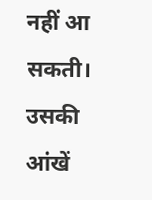नहीं आ सकती। उसकी आंखें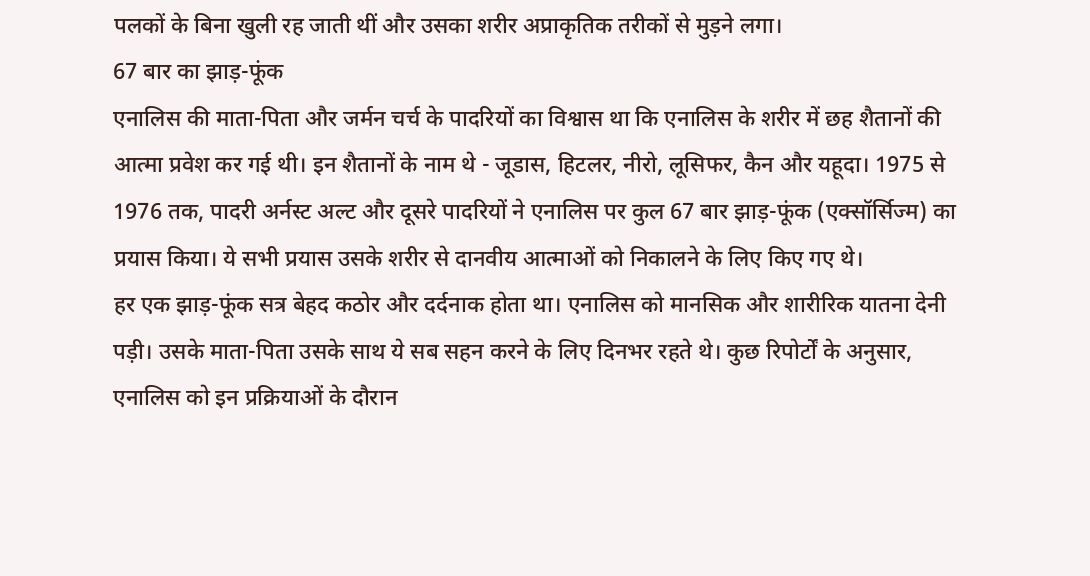पलकों के बिना खुली रह जाती थीं और उसका शरीर अप्राकृतिक तरीकों से मुड़ने लगा।
67 बार का झाड़-फूंक
एनालिस की माता-पिता और जर्मन चर्च के पादरियों का विश्वास था कि एनालिस के शरीर में छह शैतानों की आत्मा प्रवेश कर गई थी। इन शैतानों के नाम थे - जूडास, हिटलर, नीरो, लूसिफर, कैन और यहूदा। 1975 से 1976 तक, पादरी अर्नस्ट अल्ट और दूसरे पादरियों ने एनालिस पर कुल 67 बार झाड़-फूंक (एक्सॉर्सिज्म) का प्रयास किया। ये सभी प्रयास उसके शरीर से दानवीय आत्माओं को निकालने के लिए किए गए थे।
हर एक झाड़-फूंक सत्र बेहद कठोर और दर्दनाक होता था। एनालिस को मानसिक और शारीरिक यातना देनी पड़ी। उसके माता-पिता उसके साथ ये सब सहन करने के लिए दिनभर रहते थे। कुछ रिपोर्टों के अनुसार, एनालिस को इन प्रक्रियाओं के दौरान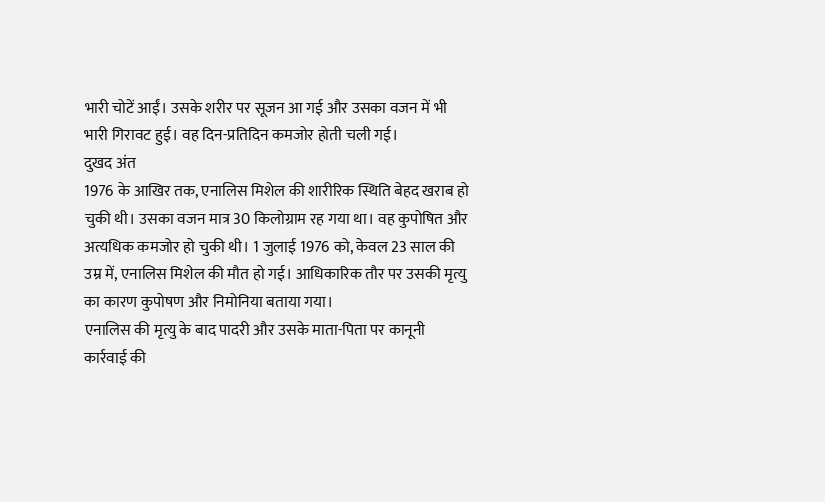भारी चोटें आईं। उसके शरीर पर सूजन आ गई और उसका वजन में भी भारी गिरावट हुई। वह दिन-प्रतिदिन कमजोर होती चली गई।
दुखद अंत
1976 के आखिर तक, एनालिस मिशेल की शारीरिक स्थिति बेहद खराब हो चुकी थी। उसका वजन मात्र 30 किलोग्राम रह गया था। वह कुपोषित और अत्यधिक कमजोर हो चुकी थी। 1 जुलाई 1976 को, केवल 23 साल की उम्र में, एनालिस मिशेल की मौत हो गई। आधिकारिक तौर पर उसकी मृत्यु का कारण कुपोषण और निमोनिया बताया गया।
एनालिस की मृत्यु के बाद पादरी और उसके माता-पिता पर कानूनी कार्रवाई की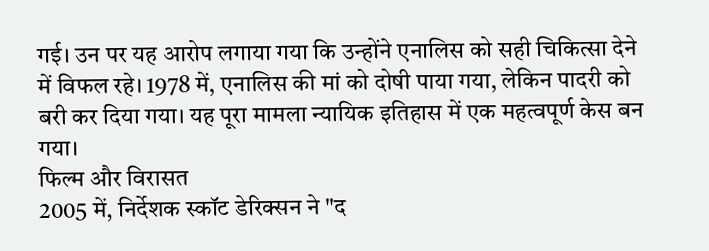गई। उन पर यह आरोप लगाया गया कि उन्होंने एनालिस को सही चिकित्सा देने में विफल रहे। 1978 में, एनालिस की मां को दोषी पाया गया, लेकिन पादरी को बरी कर दिया गया। यह पूरा मामला न्यायिक इतिहास में एक महत्वपूर्ण केस बन गया।
फिल्म और विरासत
2005 में, निर्देशक स्कॉट डेरिक्सन ने "द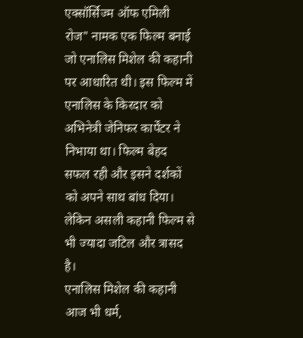एक्सॉर्सिज्म ऑफ एमिली रोज" नामक एक फिल्म बनाई जो एनालिस मिशेल की कहानी पर आधारित थी। इस फिल्म में एनालिस के किरदार को अभिनेत्री जेनिफर कार्पेंटर ने निभाया था। फिल्म बेहद सफल रही और इसने दर्शकों को अपने साथ बांध दिया। लेकिन असली कहानी फिल्म से भी ज्यादा जटिल और त्रासद है।
एनालिस मिशेल की कहानी आज भी धर्म,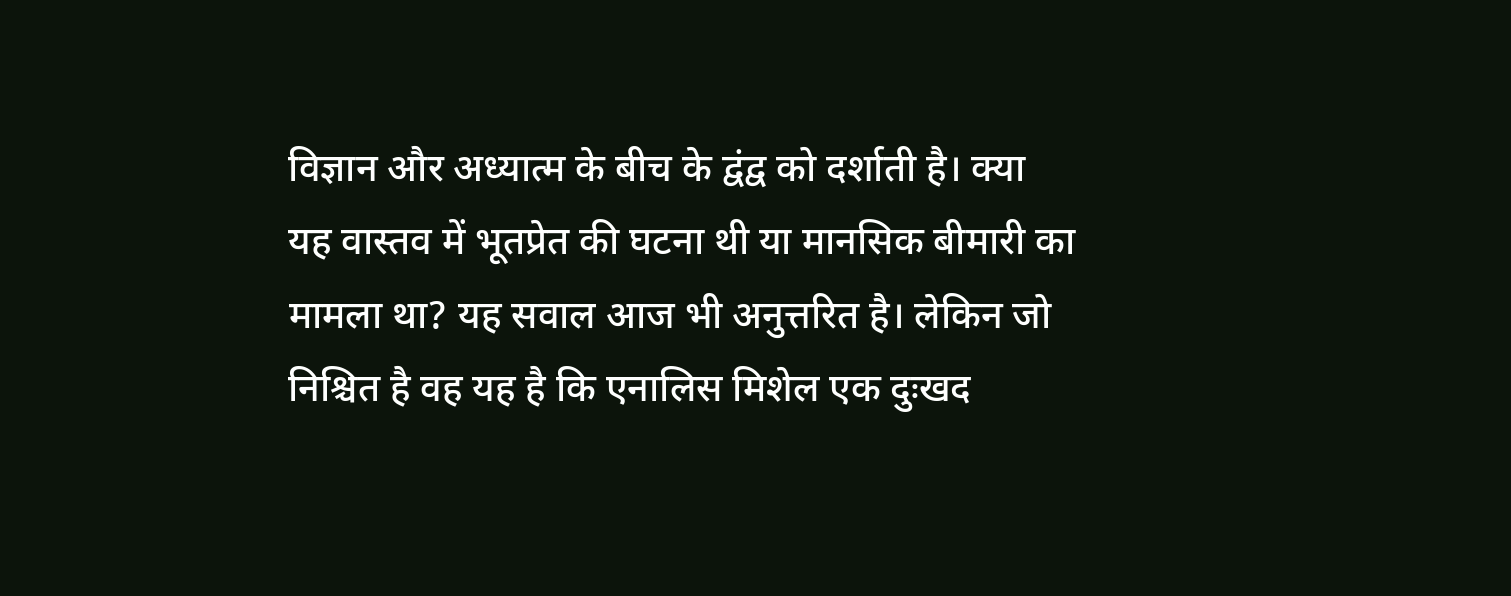विज्ञान और अध्यात्म के बीच के द्वंद्व को दर्शाती है। क्या यह वास्तव में भूतप्रेत की घटना थी या मानसिक बीमारी का मामला था? यह सवाल आज भी अनुत्तरित है। लेकिन जो निश्चित है वह यह है कि एनालिस मिशेल एक दुःखद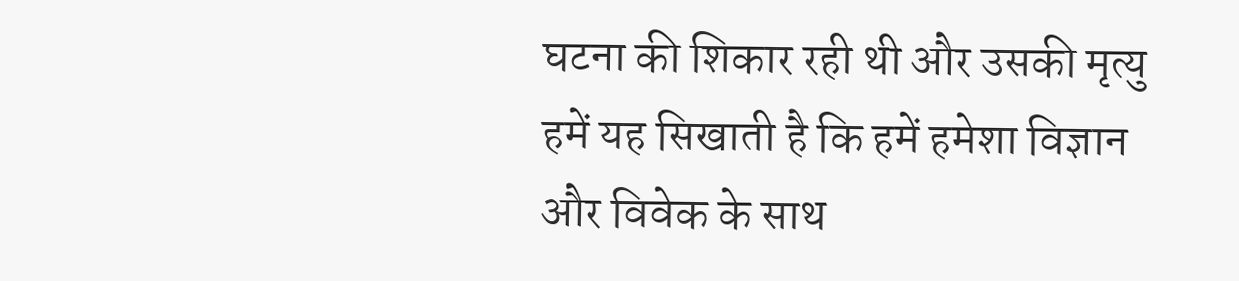घटना की शिकार रही थी और उसकी मृत्यु हमें यह सिखाती है कि हमें हमेशा विज्ञान और विवेक के साथ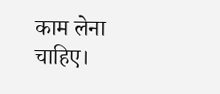काम लेना चाहिए।